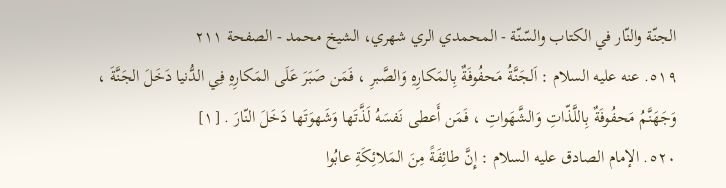الجنّة والنّار في الکتاب والسّنّة - المحمدي الري شهري، الشيخ محمد - الصفحة ٢١١
٥١٩. عنه عليه السلام : اَلجَنَّةُ مَحفُوفَةٌ بِالمَكارِهِ وَالصَّبرِ ، فَمَن صَبَرَ عَلَى المَكارِهِ فِي الدُّنيا دَخَلَ الجَنَّةَ ، وَجَهَنَّمُ مَحفُوفَةٌ بِاللَّذّاتِ وَالشَّهَواتِ ، فَمَن أَعطى نَفسَهُ لَذَّتَها وَشَهوَتَها دَخَلَ النّارَ . [١]
٥٢٠. الإمام الصادق عليه السلام : إِنَّ طائِفَةً مِنَ المَلائِكَةِ عابُوا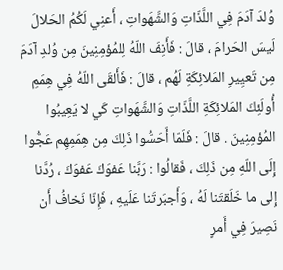وُلدَ آدَمَ فِي اللَّذّاتِ وَالشَّهَواتِ ، أَعنِي لَكُمُ الحَلالَ لَيسَ الحَرامَ ، قالَ : فَأَنِفَ اللّهُ لِلمُؤمِنِينَ مِن وُلدِ آدَمَ مِن تَعيِيرِ المَلائِكَةِ لَهُم ، قالَ : فَأَلقَى اللّهُ فِي هِمَمِ أُولَئِكَ المَلائِكَةِ اللَّذّاتِ وَالشَّهَواتِ كَي لا يَعِيبُوا المُؤمِنِينَ . قالَ : فَلَمّا أَحَسُّوا ذَلِكَ مِن هِمَمِهِم عَجُّوا إِلَى اللّهِ مِن ذَلِكَ ، فَقالُوا : رَبَّنا عَفوَكَ عَفوَكَ ، رُدَّنا إِلى ما خَلَقتَنا لَهُ ، وَأَجبَرتَنا عَلَيهِ ، فَإِنّا نَخافُ أَن نَصِيرَ فِي أَمرٍ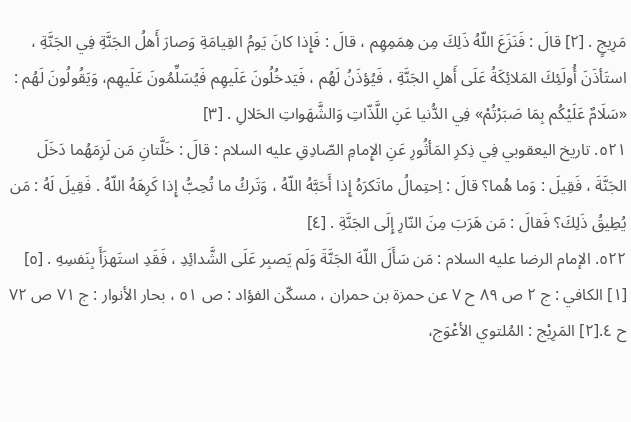مَرِيجٍ . [٢] قالَ : فَنَزَعَ اللّهُ ذَلِكَ مِن هِمَمِهِم ، قالَ : فَإِذا كانَ يَومُ القِيامَةِ وَصارَ أَهلُ الجَنَّةِ فِي الجَنَّةِ ، استَأذَنَ أُولَئِكَ المَلائِكَةُ عَلَى أَهلِ الجَنَّةِ ، فَيُؤذَنُ لَهُم ، فَيَدخُلُونَ عَلَيهِم فَيُسَلِّمُونَ عَلَيهِم، وَيَقُولُونَ لَهُم : «سَلَامٌ عَلَيْكُم بِمَا صَبَرْتُمْ» فِي الدُّنيا عَنِ اللَّذّاتِ وَالشَّهَواتِ الحَلالِ . [٣]
٥٢١. تاريخ اليعقوبي فِي ذِكرِ المَأثُورِ عَنِ الإِمامِ الصّادِقِ عليه السلام : قالَ : خَلَّتانِ مَن لَزِمَهُما دَخَلَ الجَنَّةَ ، فَقِيلَ : وَما هُما؟ قالَ : اِحتِمالُ ماتَكرَهُ إِذا أَحَبَّهُ اللّهُ ، وَتَركُ ما تُحِبُّ إِذا كَرِهَهُ اللّهُ . فَقِيلَ لَهُ : مَن يُطِيقُ ذَلِكَ؟ فَقالَ : مَن هَرَبَ مِنَ النّارِ إِلَى الجَنَّةِ . [٤]
٥٢٢. الإمام الرضا عليه السلام : مَن سَأَلَ اللّهَ الجَنَّةَ وَلَم يَصبِر عَلَى الشَّدائِدِ ، فَقَدِ استَهزَأَ بِنَفسِهِ . [٥]
[١] الكافي : ج ٢ ص ٨٩ ح ٧ عن حمزة بن حمران ، مسكّن الفؤاد : ص ٥١ ، بحار الأنوار : ج ٧١ ص ٧٢ ح ٤.[٢] المَرِيْج : المُلتوي الأعْوَج،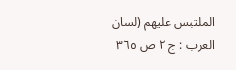الملتبس عليهم (لسان العرب : ج ٢ ص ٣٦٥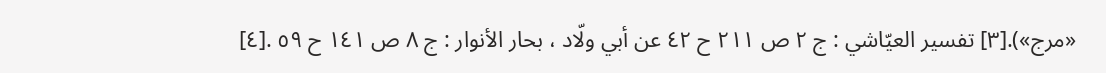«مرج»).[٣] تفسير العيّاشي : ج ٢ ص ٢١١ ح ٤٢ عن أبي ولّاد ، بحار الأنوار : ج ٨ ص ١٤١ ح ٥٩ .[٤]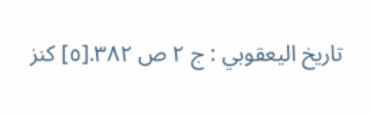تاريخ اليعقوبي : ج ٢ ص ٣٨٢.[٥] كنز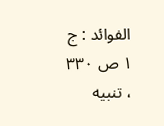الفوائد : ج ١ ص ٣٣٠ ، تنبيه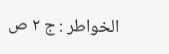الخواطر : ج ٢ ص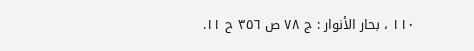١١٠ ، بحار الأنوار : ج ٧٨ ص ٣٥٦ ح ١١.